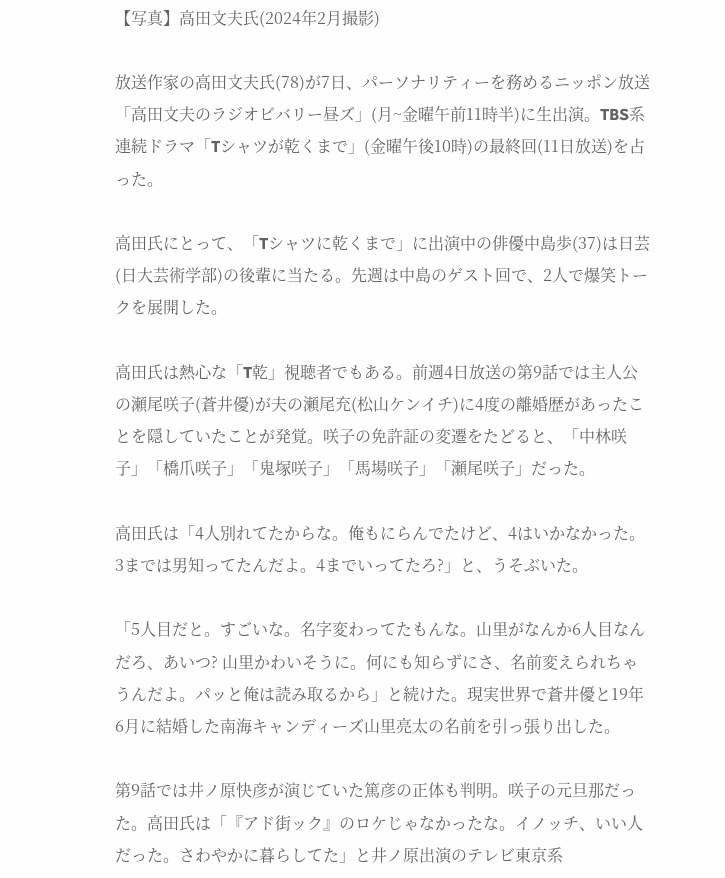【写真】高田文夫氏(2024年2月撮影)

放送作家の高田文夫氏(78)が7日、パーソナリティーを務めるニッポン放送「高田文夫のラジオビバリー昼ズ」(月~金曜午前11時半)に生出演。TBS系連続ドラマ「Tシャツが乾くまで」(金曜午後10時)の最終回(11日放送)を占った。

高田氏にとって、「Tシャツに乾くまで」に出演中の俳優中島歩(37)は日芸(日大芸術学部)の後輩に当たる。先週は中島のゲスト回で、2人で爆笑トークを展開した。

高田氏は熱心な「T乾」視聴者でもある。前週4日放送の第9話では主人公の瀬尾咲子(蒼井優)が夫の瀬尾充(松山ケンイチ)に4度の離婚歴があったことを隠していたことが発覚。咲子の免許証の変遷をたどると、「中林咲子」「橋爪咲子」「鬼塚咲子」「馬場咲子」「瀬尾咲子」だった。

高田氏は「4人別れてたからな。俺もにらんでたけど、4はいかなかった。3までは男知ってたんだよ。4までいってたろ?」と、うそぶいた。

「5人目だと。すごいな。名字変わってたもんな。山里がなんか6人目なんだろ、あいつ? 山里かわいそうに。何にも知らずにさ、名前変えられちゃうんだよ。パッと俺は読み取るから」と続けた。現実世界で蒼井優と19年6月に結婚した南海キャンディーズ山里亮太の名前を引っ張り出した。

第9話では井ノ原快彦が演じていた篤彦の正体も判明。咲子の元旦那だった。高田氏は「『アド街ック』のロケじゃなかったな。イノッチ、いい人だった。さわやかに暮らしてた」と井ノ原出演のテレビ東京系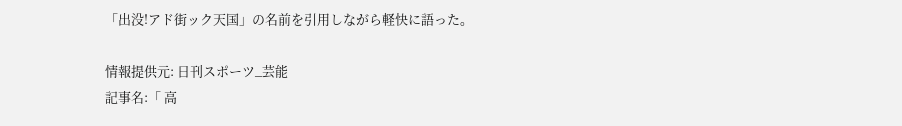「出没!アド街ック天国」の名前を引用しながら軽快に語った。

情報提供元: 日刊スポーツ_芸能
記事名:「 高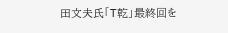田文夫氏「T乾」最終回を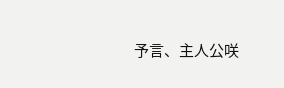予言、主人公咲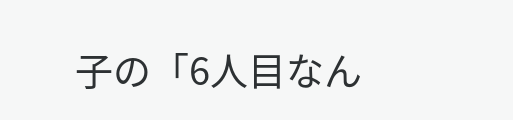子の「6人目なん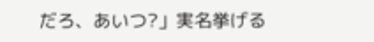だろ、あいつ?」実名挙げる